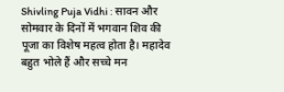Shivling Puja Vidhi : सावन और सोमवार के दिनों में भगवान शिव की पूजा का विशेष महत्व होता है। महादेव बहुत भोले हैं और सच्चे मन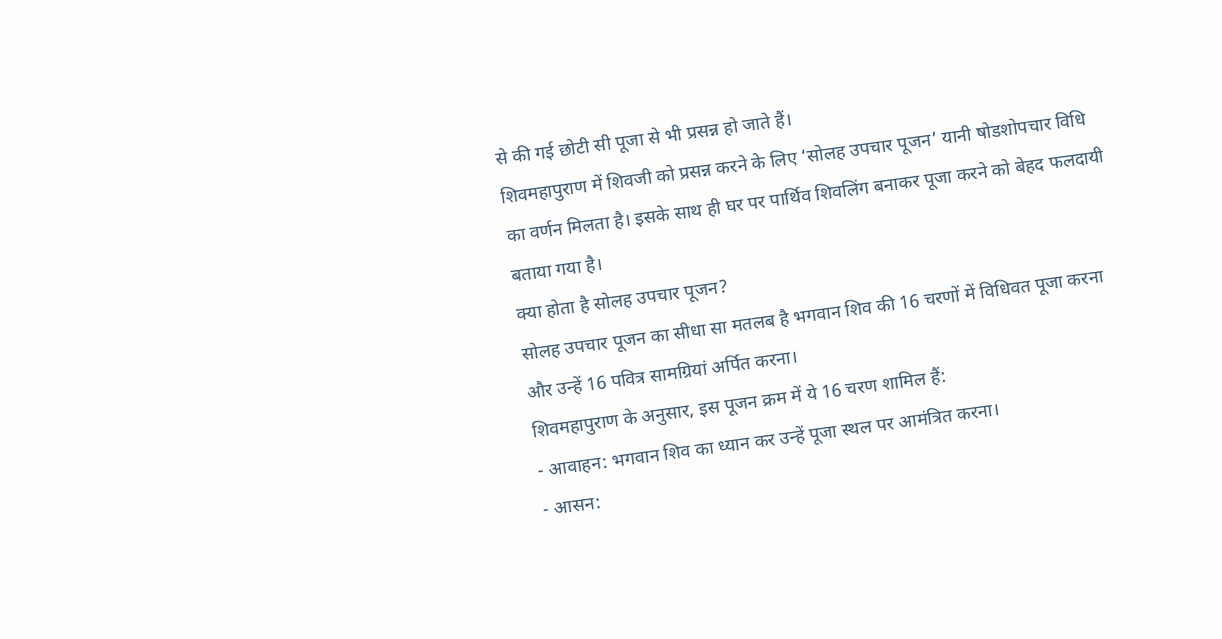से की गई छोटी सी पूजा से भी प्रसन्न हो जाते हैं।
शिवमहापुराण में शिवजी को प्रसन्न करने के लिए ‘सोलह उपचार पूजन’ यानी षोडशोपचार विधि का वर्णन मिलता है। इसके साथ ही घर पर पार्थिव शिवलिंग बनाकर पूजा करने को बेहद फलदायी बताया गया है।
क्या होता है सोलह उपचार पूजन?
सोलह उपचार पूजन का सीधा सा मतलब है भगवान शिव की 16 चरणों में विधिवत पूजा करना और उन्हें 16 पवित्र सामग्रियां अर्पित करना।
शिवमहापुराण के अनुसार, इस पूजन क्रम में ये 16 चरण शामिल हैं:
- आवाहन: भगवान शिव का ध्यान कर उन्हें पूजा स्थल पर आमंत्रित करना।
- आसन: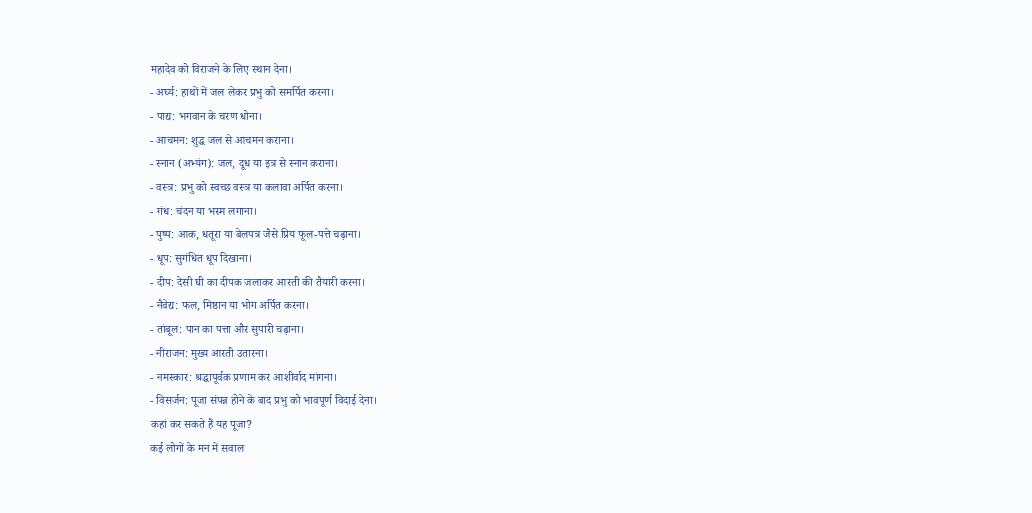महादेव को विराजने के लिए स्थान देना।
- अर्घ्य: हाथों में जल लेकर प्रभु को समर्पित करना।
- पाद्य: भगवान के चरण धोना।
- आचमन: शुद्ध जल से आचमन कराना।
- स्नान (अभ्यंग): जल, दूध या इत्र से स्नान कराना।
- वस्त्र: प्रभु को स्वच्छ वस्त्र या कलावा अर्पित करना।
- गंध: चंदन या भस्म लगाना।
- पुष्प: आक, धतूरा या बेलपत्र जैसे प्रिय फूल-पत्ते चढ़ाना।
- धूप: सुगंधित धूप दिखाना।
- दीप: देसी घी का दीपक जलाकर आरती की तैयारी करना।
- नैवेद्य: फल, मिष्ठान या भोग अर्पित करना।
- तांबूल: पान का पत्ता और सुपारी चढ़ाना।
- नीराजन: मुख्य आरती उतारना।
- नमस्कार: श्रद्धापूर्वक प्रणाम कर आशीर्वाद मांगना।
- विसर्जन: पूजा संपन्न होने के बाद प्रभु को भावपूर्ण विदाई देना।
कहां कर सकते हैं यह पूजा?
कई लोगों के मन में सवाल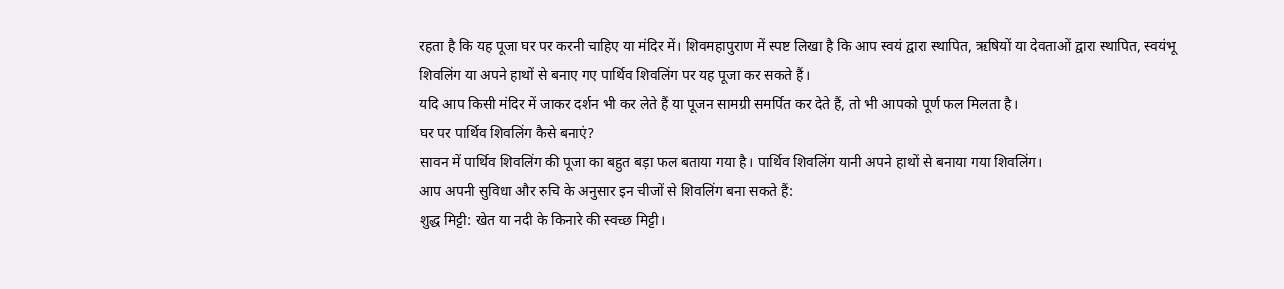रहता है कि यह पूजा घर पर करनी चाहिए या मंदिर में। शिवमहापुराण में स्पष्ट लिखा है कि आप स्वयं द्वारा स्थापित, ऋषियों या देवताओं द्वारा स्थापित, स्वयंभू शिवलिंग या अपने हाथों से बनाए गए पार्थिव शिवलिंग पर यह पूजा कर सकते हैं।
यदि आप किसी मंदिर में जाकर दर्शन भी कर लेते हैं या पूजन सामग्री समर्पित कर देते हैं, तो भी आपको पूर्ण फल मिलता है।
घर पर पार्थिव शिवलिंग कैसे बनाएं?
सावन में पार्थिव शिवलिंग की पूजा का बहुत बड़ा फल बताया गया है। पार्थिव शिवलिंग यानी अपने हाथों से बनाया गया शिवलिंग।
आप अपनी सुविधा और रुचि के अनुसार इन चीजों से शिवलिंग बना सकते हैं:
शुद्ध मिट्टी: खेत या नदी के किनारे की स्वच्छ मिट्टी।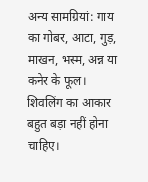अन्य सामग्रियां: गाय का गोबर, आटा, गुड़, माखन, भस्म, अन्न या कनेर के फूल।
शिवलिंग का आकार बहुत बड़ा नहीं होना चाहिए।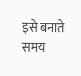इसे बनाते समय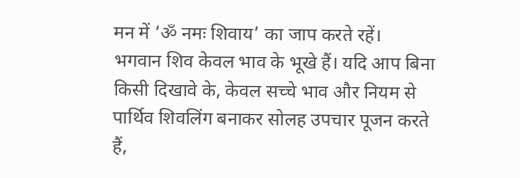मन में ‘ॐ नमः शिवाय’ का जाप करते रहें।
भगवान शिव केवल भाव के भूखे हैं। यदि आप बिना किसी दिखावे के, केवल सच्चे भाव और नियम से पार्थिव शिवलिंग बनाकर सोलह उपचार पूजन करते हैं,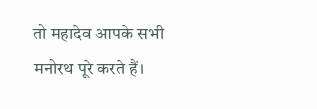तो महादेव आपके सभी मनोरथ पूरे करते हैं।